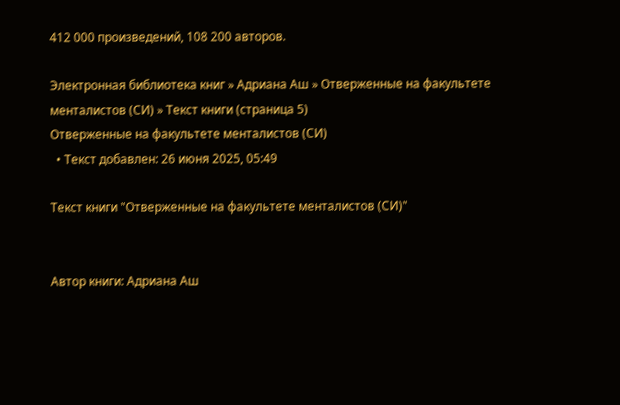412 000 произведений, 108 200 авторов.

Электронная библиотека книг » Адриана Аш » Отверженные на факультете менталистов (СИ) » Текст книги (страница 5)
Отверженные на факультете менталистов (СИ)
  • Текст добавлен: 26 июня 2025, 05:49

Текст книги "Отверженные на факультете менталистов (СИ)"


Автор книги: Адриана Аш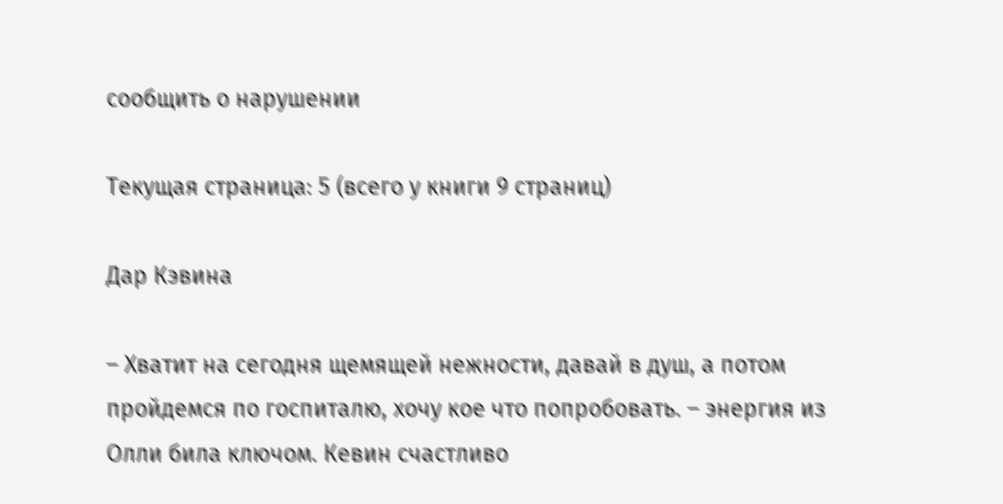сообщить о нарушении

Текущая страница: 5 (всего у книги 9 страниц)

Дар Кэвина

– Хватит на сегодня щемящей нежности, давай в душ, а потом пройдемся по госпиталю, хочу кое что попробовать. – энергия из Олли била ключом. Кевин счастливо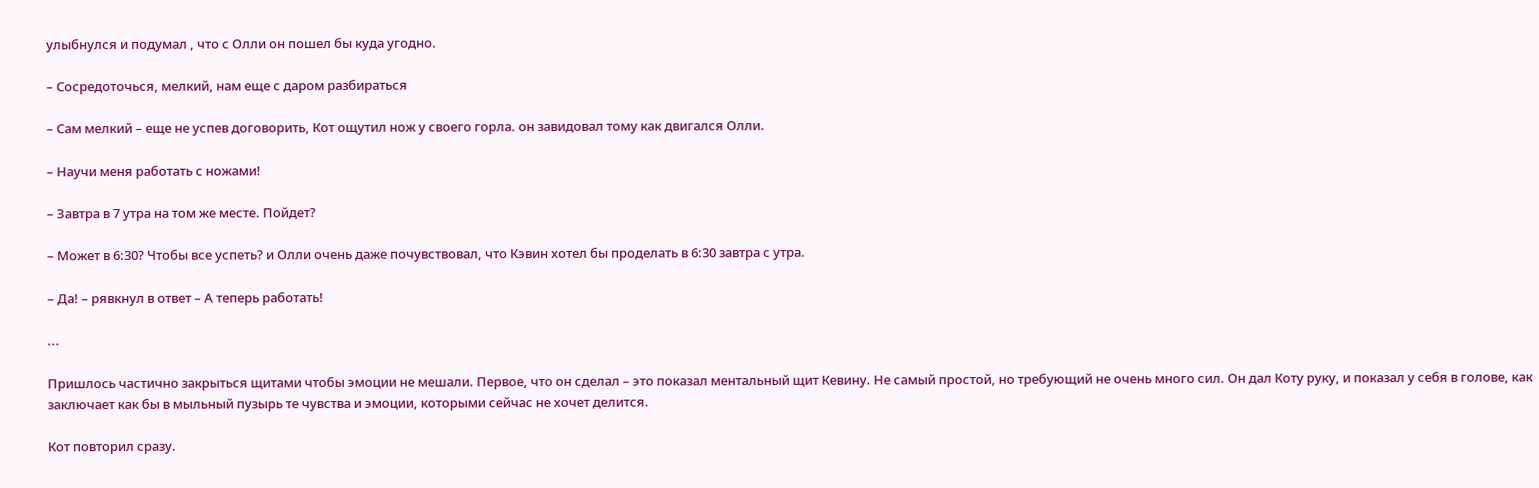улыбнулся и подумал , что с Олли он пошел бы куда угодно.

– Сосредоточься, мелкий, нам еще с даром разбираться

– Сам мелкий – еще не успев договорить, Кот ощутил нож у своего горла. он завидовал тому как двигался Олли.

– Научи меня работать с ножами!

– Завтра в 7 утра на том же месте. Пойдет?

– Может в 6:30? Чтобы все успеть? и Олли очень даже почувствовал, что Кэвин хотел бы проделать в 6:30 завтра с утра.

– Да! – рявкнул в ответ – А теперь работать!

...

Пришлось частично закрыться щитами чтобы эмоции не мешали. Первое, что он сделал – это показал ментальный щит Кевину. Не самый простой, но требующий не очень много сил. Он дал Коту руку, и показал у себя в голове, как заключает как бы в мыльный пузырь те чувства и эмоции, которыми сейчас не хочет делится.

Кот повторил сразу.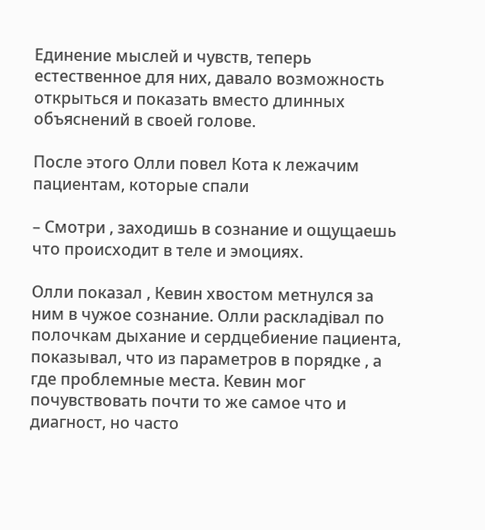Единение мыслей и чувств, теперь естественное для них, давало возможность открыться и показать вместо длинных объяснений в своей голове.

После этого Олли повел Кота к лежачим пациентам, которые спали

– Смотри , заходишь в сознание и ощущаешь что происходит в теле и эмоциях.

Олли показал , Кевин хвостом метнулся за ним в чужое сознание. Олли раскладівал по полочкам дыхание и сердцебиение пациента, показывал, что из параметров в порядке , а где проблемные места. Кевин мог почувствовать почти то же самое что и диагност, но часто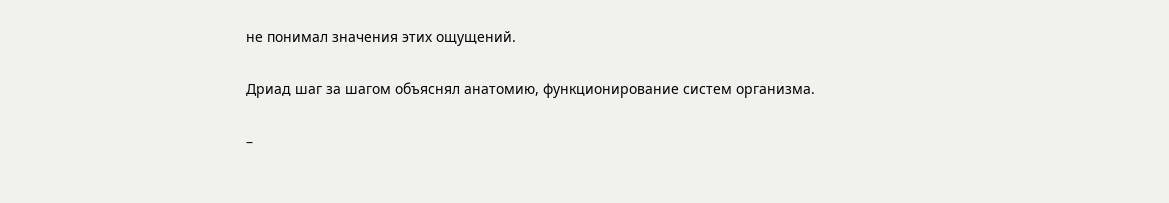не понимал значения этих ощущений.

Дриад шаг за шагом объяснял анатомию, функционирование систем организма.

–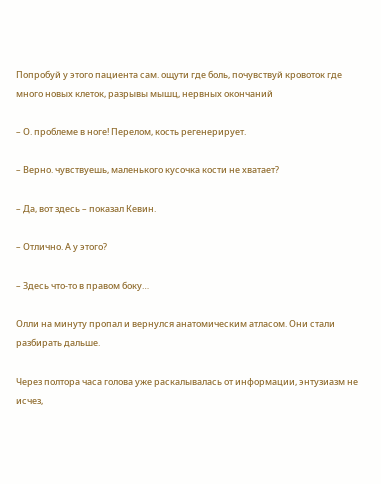Попробуй у этого пациента сам. ощути где боль, почувствуй кровоток где много новых клеток, разрывы мышц, нервных окончаний

– О. проблеме в ноге! Перелом, кость регенерирует.

– Верно. чувствуешь, маленького кусочка кости не хватает?

– Да, вот здесь – показал Кевин.

– Отлично. А у этого?

– Здесь что-то в правом боку…

Олли на минуту пропал и вернулся анатомическим атласом. Они стали разбирать дальше.

Через полтора часа голова уже раскалывалась от информации, энтузиазм не исчез,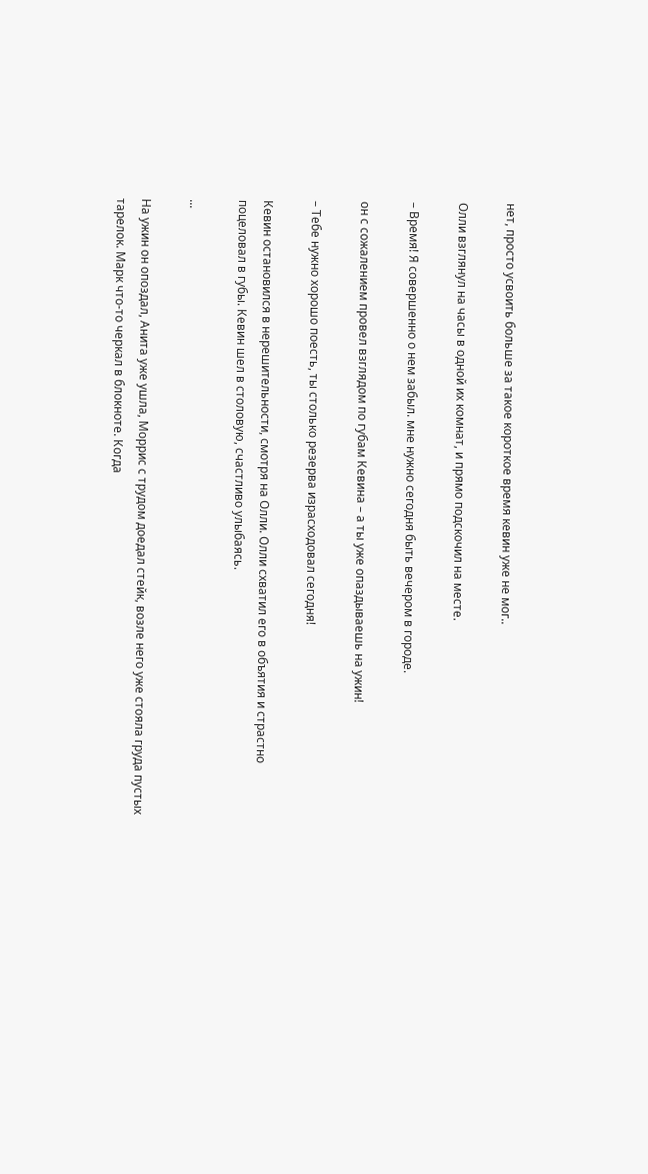нет, просто усвоить больше за такое короткое время кевин уже не мог..

Олли взглянул на часы в одной их комнат, и прямо подскочил на месте.

– Время! Я совершенно о нем забыл. мне нужно сегодня быть вечером в городе.

он с сожалением провел взглядом по губам Кевина – а ты уже опаздываешь на ужин!

– Тебе нужно хорошо поесть, ты столько резерва израсходовал сегодня!

Кевин остановился в нерешительности, смотря на Олли. Олли схватил его в объятия и страстно поцеловал в губы. Кевин шел в столовую, счастливо улыбаясь.

...

На ужин он опоздал, Анита уже ушла, Моррис с трудом доедал стейк, возле него уже стояла груда пустых тарелок. Марк что-то черкал в блокноте. Когда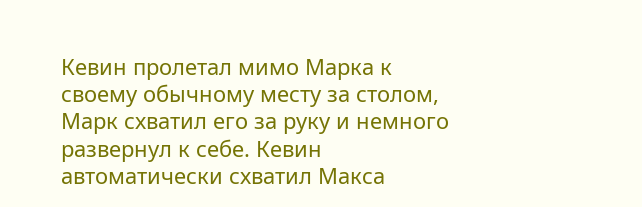Кевин пролетал мимо Марка к своему обычному месту за столом, Марк схватил его за руку и немного развернул к себе. Кевин автоматически схватил Макса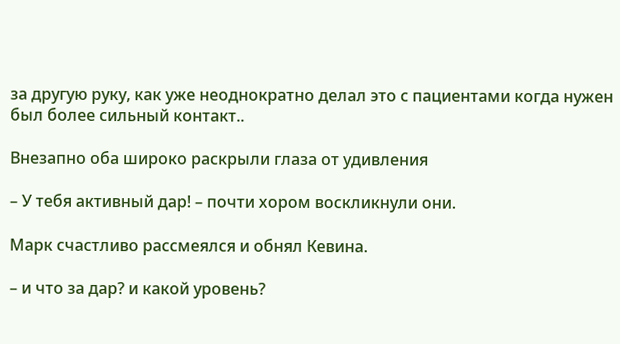за другую руку, как уже неоднократно делал это с пациентами когда нужен был более сильный контакт..

Внезапно оба широко раскрыли глаза от удивления

– У тебя активный дар! – почти хором воскликнули они.

Марк счастливо рассмеялся и обнял Кевина.

– и что за дар? и какой уровень?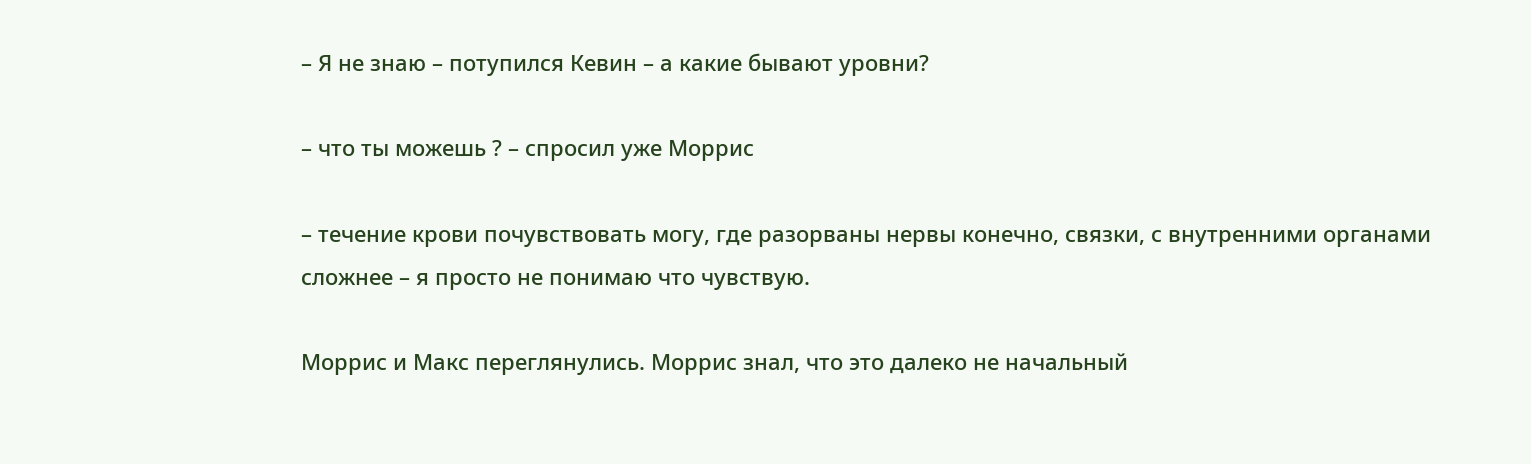– Я не знаю – потупился Кевин – а какие бывают уровни?

– что ты можешь ? – спросил уже Моррис

– течение крови почувствовать могу, где разорваны нервы конечно, связки, с внутренними органами сложнее – я просто не понимаю что чувствую.

Моррис и Макс переглянулись. Моррис знал, что это далеко не начальный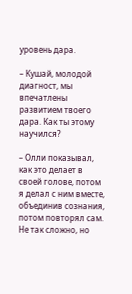уровень дара.

– Кушай, молодой диагност, мы впечатлены развитием твоего дара. Как ты этому научился?

– Олли показывал, как это делает в своей голове, потом я делал с ним вместе, объединив сознания, потом повторял сам. Не так сложно, но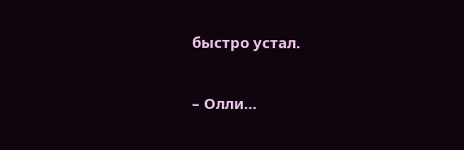быстро устал.

– Олли…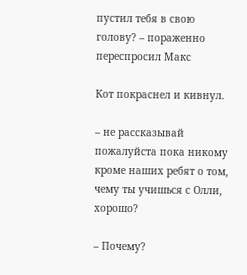пустил тебя в свою голову? – пораженно переспросил Макс

Кот покраснел и кивнул.

– не рассказывай пожалуйста пока никому кроме наших ребят о том, чему ты учишься с Олли, хорошо?

– Почему?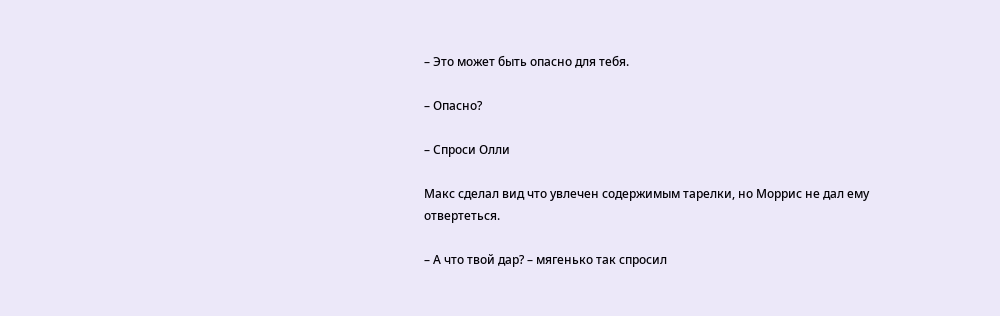– Это может быть опасно для тебя.

– Опасно?

– Спроси Олли

Макс сделал вид что увлечен содержимым тарелки, но Моррис не дал ему отвертеться.

– А что твой дар? – мягенько так спросил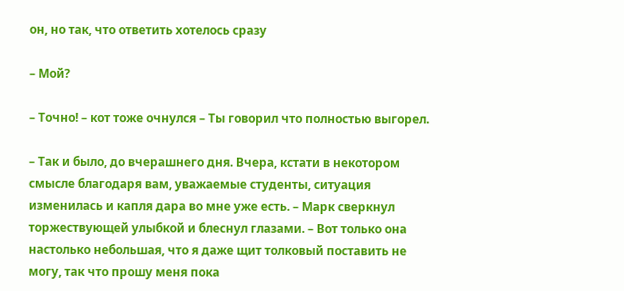он, но так, что ответить хотелось сразу

– Мой?

– Точно! – кот тоже очнулся – Ты говорил что полностью выгорел.

– Так и было, до вчерашнего дня. Вчера, кстати в некотором смысле благодаря вам, уважаемые студенты, ситуация изменилась и капля дара во мне уже есть. – Марк сверкнул торжествующей улыбкой и блеснул глазами. – Вот только она настолько небольшая, что я даже щит толковый поставить не могу, так что прошу меня пока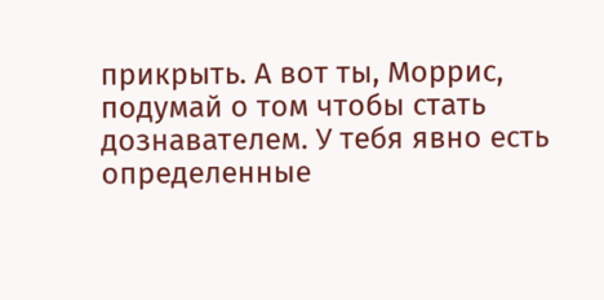прикрыть. А вот ты, Моррис, подумай о том чтобы стать дознавателем. У тебя явно есть определенные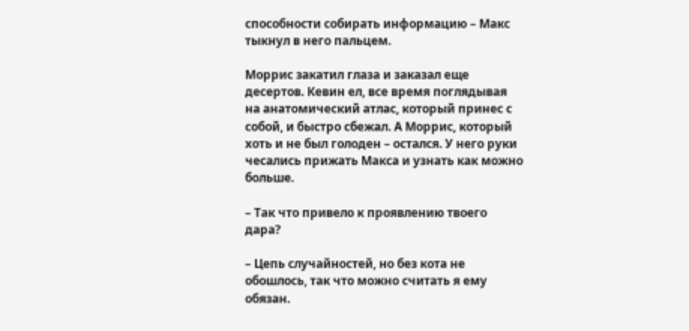способности собирать информацию – Макс тыкнул в него пальцем.

Моррис закатил глаза и заказал еще десертов. Кевин ел, все время поглядывая на анатомический атлас, который принес с собой, и быстро сбежал. А Моррис, который хоть и не был голоден – остался. У него руки чесались прижать Макса и узнать как можно больше.

– Так что привело к проявлению твоего дара?

– Цепь случайностей, но без кота не обошлось, так что можно считать я ему обязан.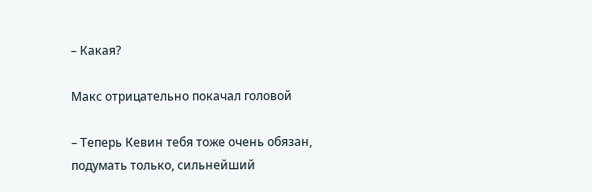– Какая?

Макс отрицательно покачал головой

– Теперь Кевин тебя тоже очень обязан, подумать только, сильнейший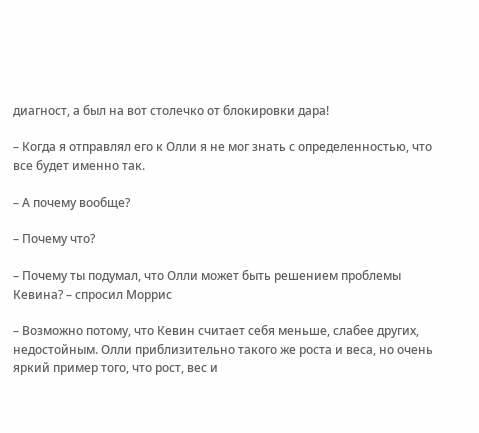диагност, а был на вот столечко от блокировки дара!

– Когда я отправлял его к Олли я не мог знать с определенностью, что все будет именно так.

– А почему вообще?

– Почему что?

– Почему ты подумал, что Олли может быть решением проблемы Кевина? – спросил Моррис

– Возможно потому, что Кевин считает себя меньше, слабее других, недостойным. Олли приблизительно такого же роста и веса, но очень яркий пример того, что рост, вес и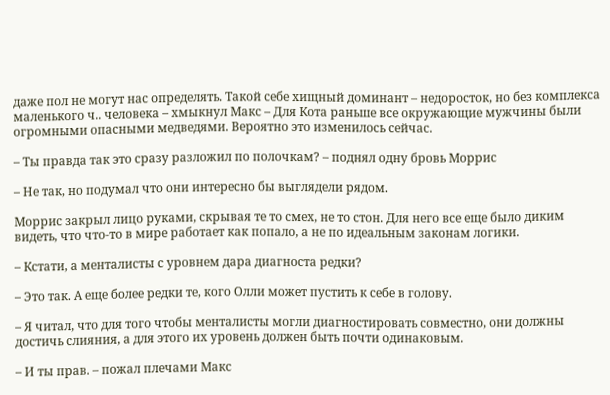даже пол не могут нас определять. Такой себе хищный доминант – недоросток, но без комплекса маленького ч.. человека – хмыкнул Макс – Для Кота раньше все окружающие мужчины были огромными опасными медведями. Вероятно это изменилось сейчас.

– Ты правда так это сразу разложил по полочкам? – поднял одну бровь Моррис

– Не так, но подумал что они интересно бы выглядели рядом.

Моррис закрыл лицо руками, скрывая те то смех, не то стон. Для него все еще было диким видеть, что что-то в мире работает как попало, а не по идеальным законам логики.

– Кстати, а менталисты с уровнем дара диагноста редки?

– Это так. А еще более редки те, кого Олли может пустить к себе в голову.

– Я читал, что для того чтобы менталисты могли диагностировать совместно, они должны достичь слияния, а для этого их уровень должен быть почти одинаковым.

– И ты прав. – пожал плечами Макс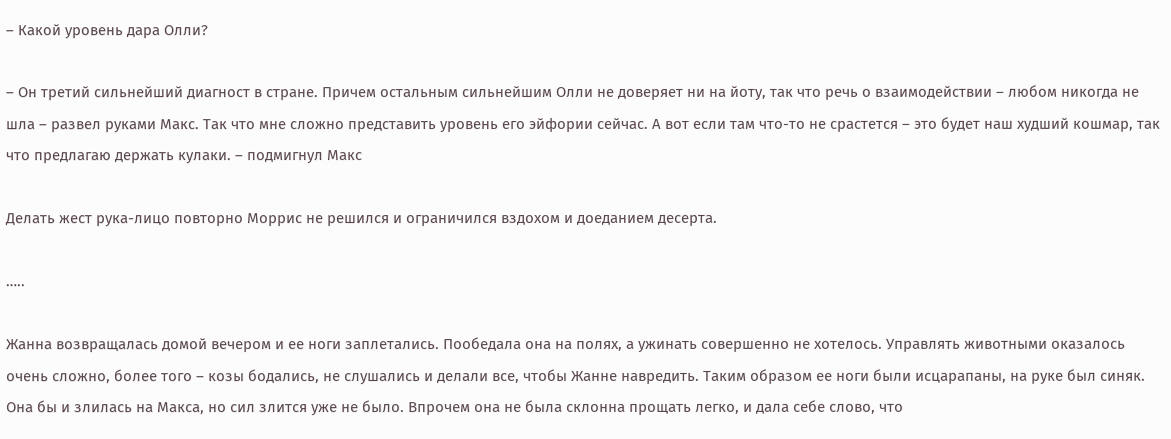– Какой уровень дара Олли?

– Он третий сильнейший диагност в стране. Причем остальным сильнейшим Олли не доверяет ни на йоту, так что речь о взаимодействии – любом никогда не шла – развел руками Макс. Так что мне сложно представить уровень его эйфории сейчас. А вот если там что-то не срастется – это будет наш худший кошмар, так что предлагаю держать кулаки. – подмигнул Макс

Делать жест рука-лицо повторно Моррис не решился и ограничился вздохом и доеданием десерта.

…..

Жанна возвращалась домой вечером и ее ноги заплетались. Пообедала она на полях, а ужинать совершенно не хотелось. Управлять животными оказалось очень сложно, более того – козы бодались, не слушались и делали все, чтобы Жанне навредить. Таким образом ее ноги были исцарапаны, на руке был синяк. Она бы и злилась на Макса, но сил злится уже не было. Впрочем она не была склонна прощать легко, и дала себе слово, что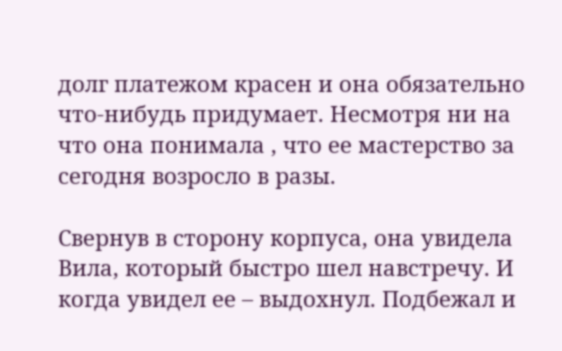долг платежом красен и она обязательно что-нибудь придумает. Несмотря ни на что она понимала , что ее мастерство за сегодня возросло в разы.

Свернув в сторону корпуса, она увидела Вила, который быстро шел навстречу. И когда увидел ее – выдохнул. Подбежал и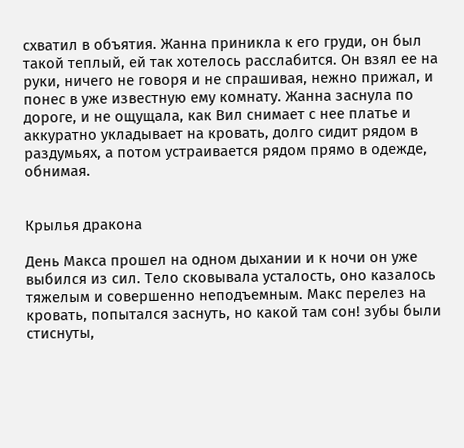схватил в объятия. Жанна приникла к его груди, он был такой теплый, ей так хотелось расслабится. Он взял ее на руки, ничего не говоря и не спрашивая, нежно прижал, и понес в уже известную ему комнату. Жанна заснула по дороге, и не ощущала, как Вил снимает с нее платье и аккуратно укладывает на кровать, долго сидит рядом в раздумьях, а потом устраивается рядом прямо в одежде, обнимая.


Крылья дракона

День Макса прошел на одном дыхании и к ночи он уже выбился из сил. Тело сковывала усталость, оно казалось тяжелым и совершенно неподъемным. Макс перелез на кровать, попытался заснуть, но какой там сон! зубы были стиснуты,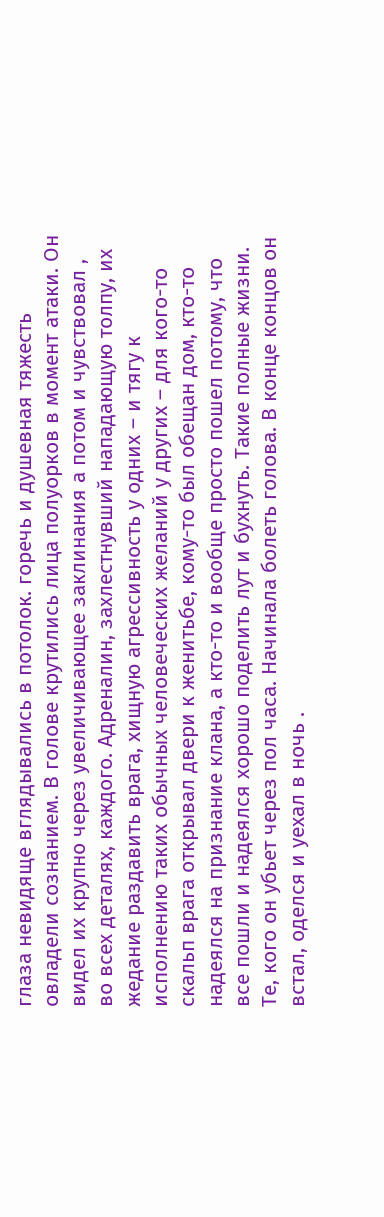глаза невидяще вглядывались в потолок. горечь и душевная тяжесть овладели сознанием. В голове крутились лица полуорков в момент атаки. Он видел их крупно через увеличивающее заклинания а потом и чувствовал , во всех деталях, каждого. Адреналин, захлестнувший нападающую толпу, их жедание раздавить врага, хищную агрессивность у одних – и тягу к исполнению таких обычных человеческих желаний у других – для кого-то скальп врага открывал двери к женитьбе, кому-то был обещан дом, кто-то надеялся на признание клана, а кто-то и вообще просто пошел потому, что все пошли и надеялся хорошо поделить лут и бухнуть. Такие полные жизни. Те, кого он убьет через пол часа. Начинала болеть голова. В конце концов он встал, оделся и уехал в ночь .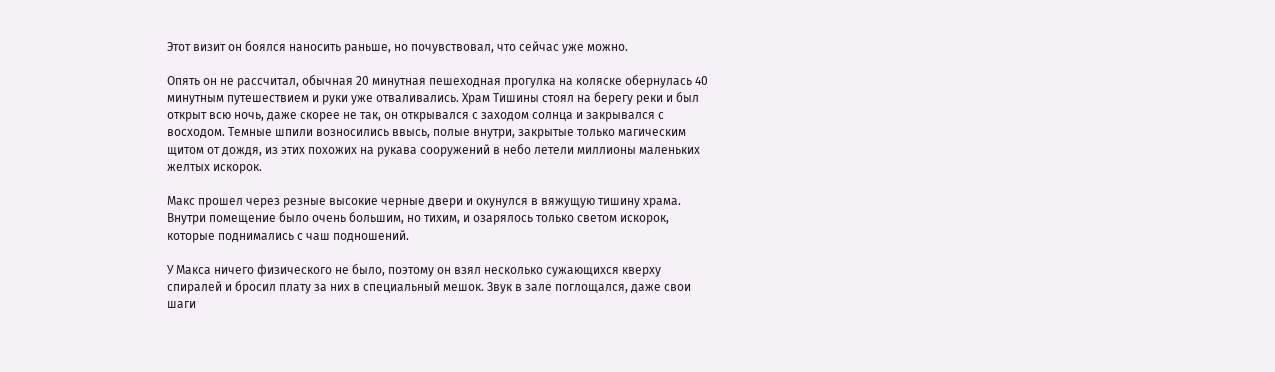Этот визит он боялся наносить раньше, но почувствовал, что сейчас уже можно.

Опять он не рассчитал, обычная 20 минутная пешеходная прогулка на коляске обернулась 40 минутным путешествием и руки уже отваливались. Храм Тишины стоял на берегу реки и был открыт всю ночь, даже скорее не так, он открывался с заходом солнца и закрывался с восходом. Темные шпили возносились ввысь, полые внутри, закрытые только магическим щитом от дождя, из этих похожих на рукава сооружений в небо летели миллионы маленьких желтых искорок.

Макс прошел через резные высокие черные двери и окунулся в вяжущую тишину храма. Внутри помещение было очень большим, но тихим, и озарялось только светом искорок, которые поднимались с чаш подношений.

У Макса ничего физического не было, поэтому он взял несколько сужающихся кверху спиралей и бросил плату за них в специальный мешок. Звук в зале поглощался, даже свои шаги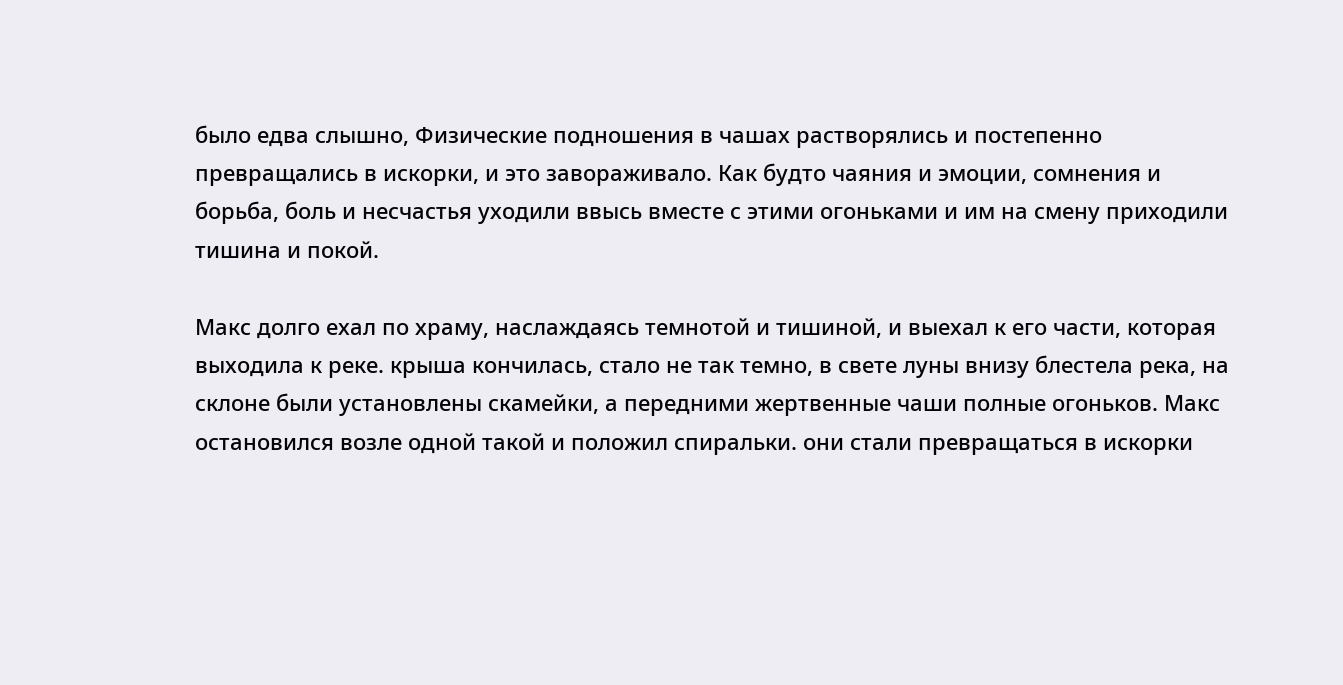было едва слышно, Физические подношения в чашах растворялись и постепенно превращались в искорки, и это завораживало. Как будто чаяния и эмоции, сомнения и борьба, боль и несчастья уходили ввысь вместе с этими огоньками и им на смену приходили тишина и покой.

Макс долго ехал по храму, наслаждаясь темнотой и тишиной, и выехал к его части, которая выходила к реке. крыша кончилась, стало не так темно, в свете луны внизу блестела река, на склоне были установлены скамейки, а передними жертвенные чаши полные огоньков. Макс остановился возле одной такой и положил спиральки. они стали превращаться в искорки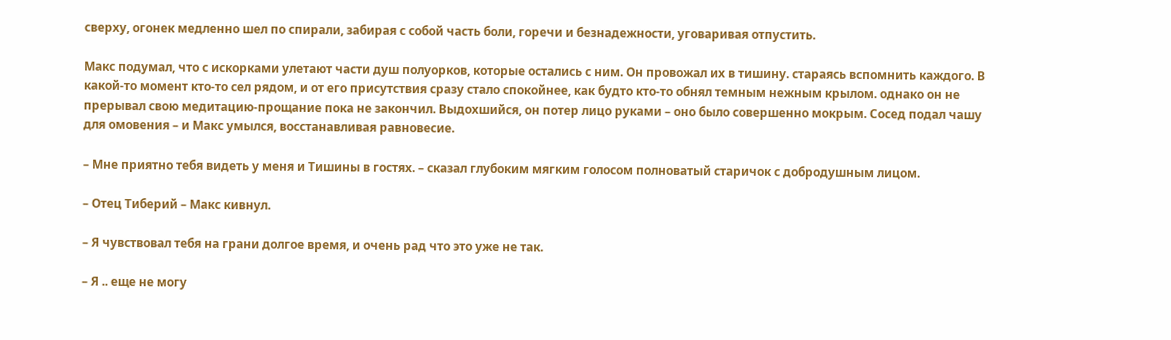сверху, огонек медленно шел по спирали, забирая с собой часть боли, горечи и безнадежности, уговаривая отпустить.

Макс подумал, что с искорками улетают части душ полуорков, которые остались с ним. Он провожал их в тишину. стараясь вспомнить каждого. В какой-то момент кто-то сел рядом, и от его присутствия сразу стало спокойнее, как будто кто-то обнял темным нежным крылом. однако он не прерывал свою медитацию-прощание пока не закончил. Выдохшийся, он потер лицо руками – оно было совершенно мокрым. Сосед подал чашу для омовения – и Макс умылся, восстанавливая равновесие.

– Мне приятно тебя видеть у меня и Тишины в гостях. – сказал глубоким мягким голосом полноватый старичок с добродушным лицом.

– Отец Тиберий – Макс кивнул.

– Я чувствовал тебя на грани долгое время, и очень рад что это уже не так.

– Я .. еще не могу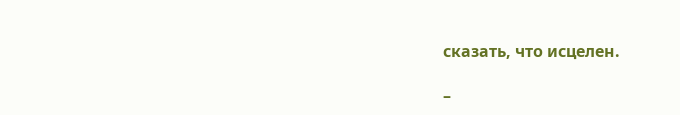сказать, что исцелен.

–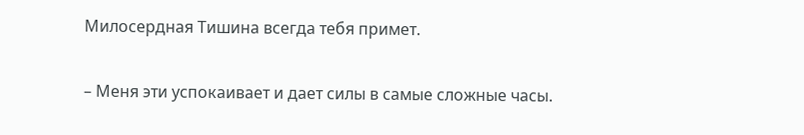Милосердная Тишина всегда тебя примет.

– Меня эти успокаивает и дает силы в самые сложные часы.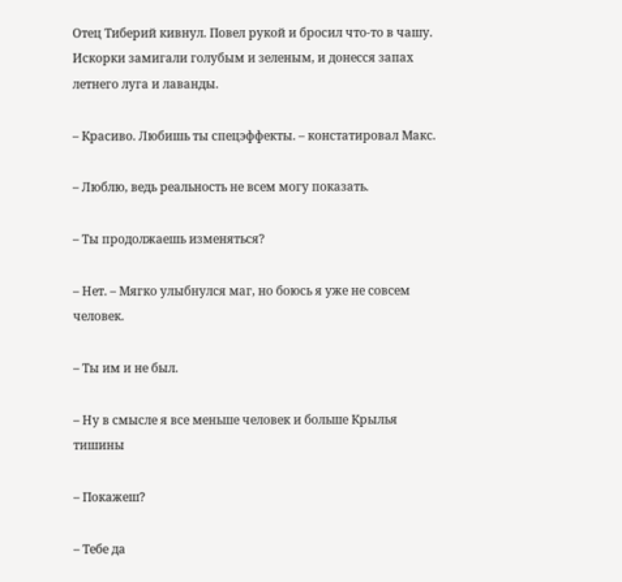Отец Тиберий кивнул. Повел рукой и бросил что-то в чашу. Искорки замигали голубым и зеленым, и донесся запах летнего луга и лаванды.

– Красиво. Любишь ты спецэффекты. – констатировал Макс.

– Люблю, ведь реальность не всем могу показать.

– Ты продолжаешь изменяться?

– Нет. – Мягко улыбнулся маг, но боюсь я уже не совсем человек.

– Ты им и не был.

– Ну в смысле я все меньше человек и больше Крылья тишины

– Покажеш?

– Тебе да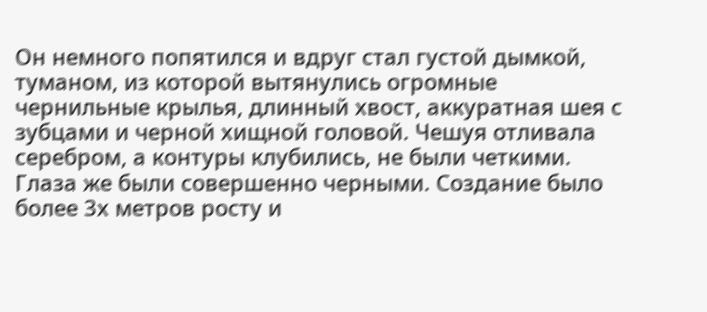Он немного попятился и вдруг стал густой дымкой, туманом, из которой вытянулись огромные чернильные крылья, длинный хвост, аккуратная шея с зубцами и черной хищной головой. Чешуя отливала серебром, а контуры клубились, не были четкими. Глаза же были совершенно черными. Создание было более 3х метров росту и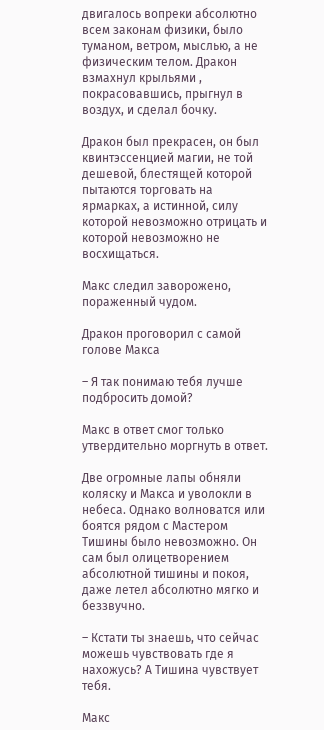двигалось вопреки абсолютно всем законам физики, было туманом, ветром, мыслью, а не физическим телом. Дракон взмахнул крыльями , покрасовавшись, прыгнул в воздух, и сделал бочку.

Дракон был прекрасен, он был квинтэссенцией магии, не той дешевой, блестящей которой пытаются торговать на ярмарках, а истинной, силу которой невозможно отрицать и которой невозможно не восхищаться.

Макс следил заворожено, пораженный чудом.

Дракон проговорил с самой голове Макса

– Я так понимаю тебя лучше подбросить домой?

Макс в ответ смог только утвердительно моргнуть в ответ.

Две огромные лапы обняли коляску и Макса и уволокли в небеса. Однако волноватся или боятся рядом с Мастером Тишины было невозможно. Он сам был олицетворением абсолютной тишины и покоя, даже летел абсолютно мягко и беззвучно.

– Кстати ты знаешь, что сейчас можешь чувствовать где я нахожусь? А Тишина чувствует тебя.

Макс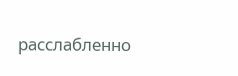расслабленно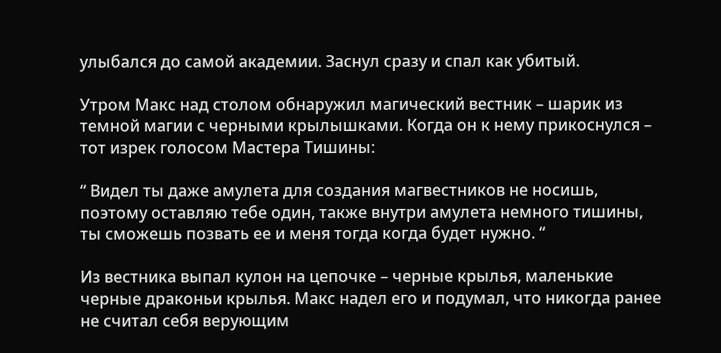улыбался до самой академии. Заснул сразу и спал как убитый.

Утром Макс над столом обнаружил магический вестник – шарик из темной магии с черными крылышками. Когда он к нему прикоснулся – тот изрек голосом Мастера Тишины:

“ Видел ты даже амулета для создания магвестников не носишь, поэтому оставляю тебе один, также внутри амулета немного тишины, ты сможешь позвать ее и меня тогда когда будет нужно. “

Из вестника выпал кулон на цепочке – черные крылья, маленькие черные драконьи крылья. Макс надел его и подумал, что никогда ранее не считал себя верующим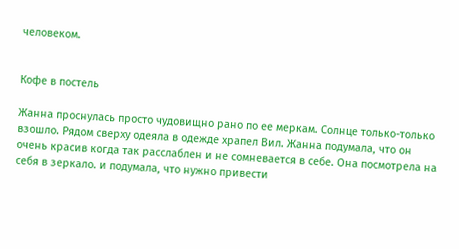человеком.


Кофе в постель

Жанна проснулась просто чудовищно рано по ее меркам. Солнце только-только взошло. Рядом сверху одеяла в одежде храпел Вил. Жанна подумала, что он очень красив когда так расслаблен и не сомневается в себе. Она посмотрела на себя в зеркало. и подумала, что нужно привести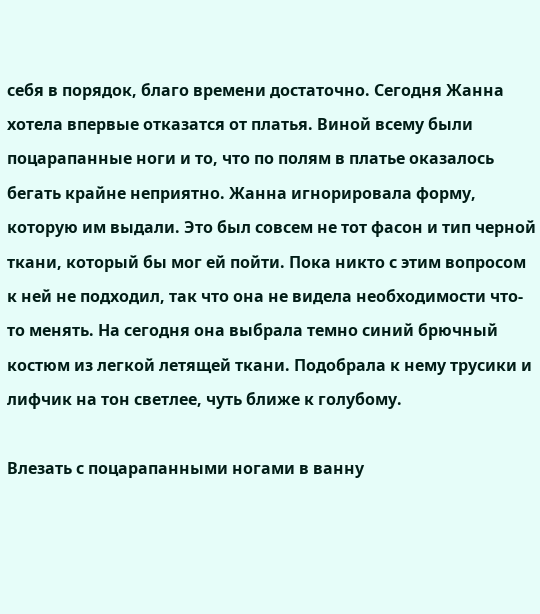себя в порядок, благо времени достаточно. Сегодня Жанна хотела впервые отказатся от платья. Виной всему были поцарапанные ноги и то, что по полям в платье оказалось бегать крайне неприятно. Жанна игнорировала форму, которую им выдали. Это был совсем не тот фасон и тип черной ткани, который бы мог ей пойти. Пока никто с этим вопросом к ней не подходил, так что она не видела необходимости что-то менять. На сегодня она выбрала темно синий брючный костюм из легкой летящей ткани. Подобрала к нему трусики и лифчик на тон светлее, чуть ближе к голубому.

Влезать с поцарапанными ногами в ванну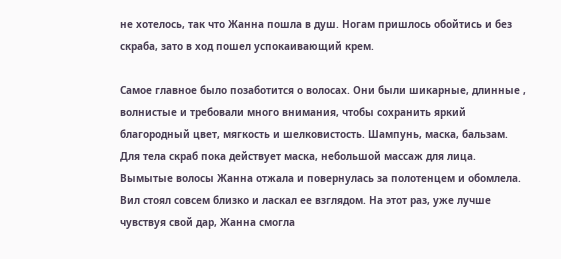не хотелось, так что Жанна пошла в душ. Ногам пришлось обойтись и без скраба, зато в ход пошел успокаивающий крем.

Самое главное было позаботится о волосах. Они были шикарные, длинные , волнистые и требовали много внимания, чтобы сохранить яркий благородный цвет, мягкость и шелковистость. Шампунь, маска, бальзам. Для тела скраб пока действует маска, небольшой массаж для лица. Вымытые волосы Жанна отжала и повернулась за полотенцем и обомлела. Вил стоял совсем близко и ласкал ее взглядом. На этот раз, уже лучше чувствуя свой дар, Жанна смогла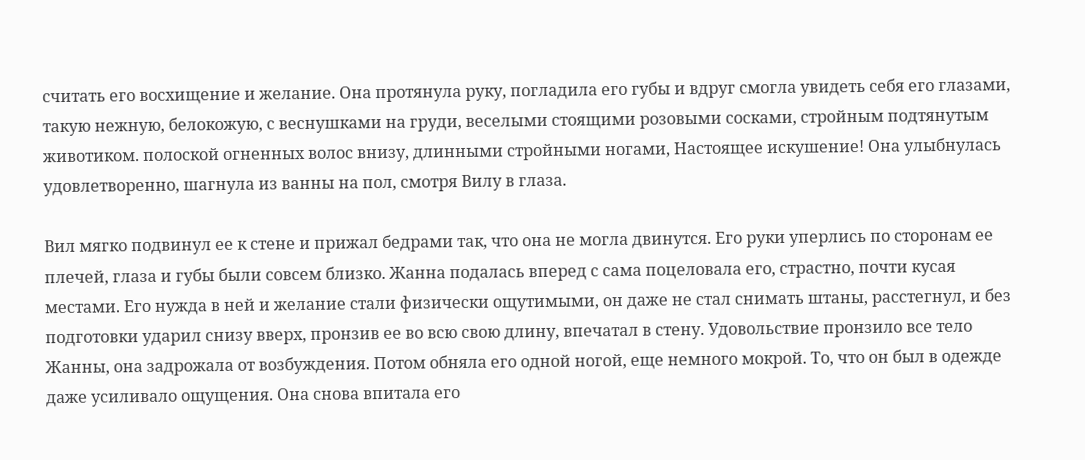считать его восхищение и желание. Она протянула руку, погладила его губы и вдруг смогла увидеть себя его глазами, такую нежную, белокожую, с веснушками на груди, веселыми стоящими розовыми сосками, стройным подтянутым животиком. полоской огненных волос внизу, длинными стройными ногами, Настоящее искушение! Она улыбнулась удовлетворенно, шагнула из ванны на пол, смотря Вилу в глаза.

Вил мягко подвинул ее к стене и прижал бедрами так, что она не могла двинутся. Его руки уперлись по сторонам ее плечей, глаза и губы были совсем близко. Жанна подалась вперед с сама поцеловала его, страстно, почти кусая местами. Его нужда в ней и желание стали физически ощутимыми, он даже не стал снимать штаны, расстегнул, и без подготовки ударил снизу вверх, пронзив ее во всю свою длину, впечатал в стену. Удовольствие пронзило все тело Жанны, она задрожала от возбуждения. Потом обняла его одной ногой, еще немного мокрой. То, что он был в одежде даже усиливало ощущения. Она снова впитала его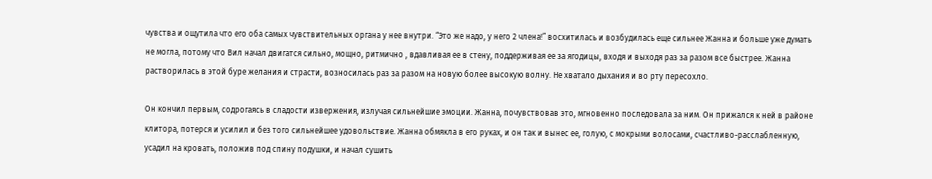чувства и ощутила что его оба самых чувствительных органа у нее внутри. “Это же надо, у него 2 члена!” восхитилась и возбудилась еще сильнее Жанна и больше уже думать не могла, потому что Вил начал двигатся сильно, мощно, ритмично , вдавливая ее в стену, поддерживая ее за ягодицы, входя и выходя раз за разом все быстрее. Жанна растворилась в этой буре желания и страсти, возносилась раз за разом на новую более высокую волну. Не хватало дыхания и во рту пересохло.

Он кончил первым, содрогаясь в сладости извержения, излучая сильнейшие эмоции. Жанна, почувствовав это, мгновенно последовала за ним. Он прижался к ней в районе клитора, потерся и усилил и без того сильнейшее удовольствие. Жанна обмякла в его руках, и он так и вынес ее, голую, с мокрыми волосами, счастливо-расслабленную, усадил на кровать, положив под спину подушки, и начал сушить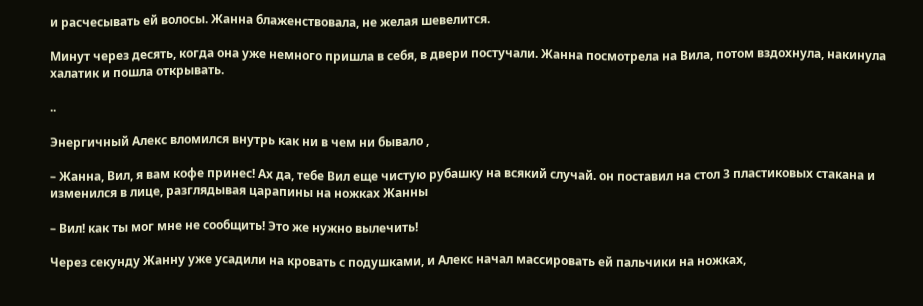и расчесывать ей волосы. Жанна блаженствовала, не желая шевелится.

Минут через десять, когда она уже немного пришла в себя, в двери постучали. Жанна посмотрела на Вила, потом вздохнула, накинула халатик и пошла открывать.

..

Энергичный Алекс вломился внутрь как ни в чем ни бывало ,

– Жанна, Вил, я вам кофе принес! Ах да, тебе Вил еще чистую рубашку на всякий случай. он поставил на стол 3 пластиковых стакана и изменился в лице, разглядывая царапины на ножках Жанны

– Вил! как ты мог мне не сообщить! Это же нужно вылечить!

Через секунду Жанну уже усадили на кровать с подушками, и Алекс начал массировать ей пальчики на ножках,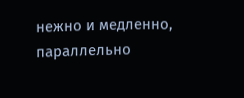нежно и медленно, параллельно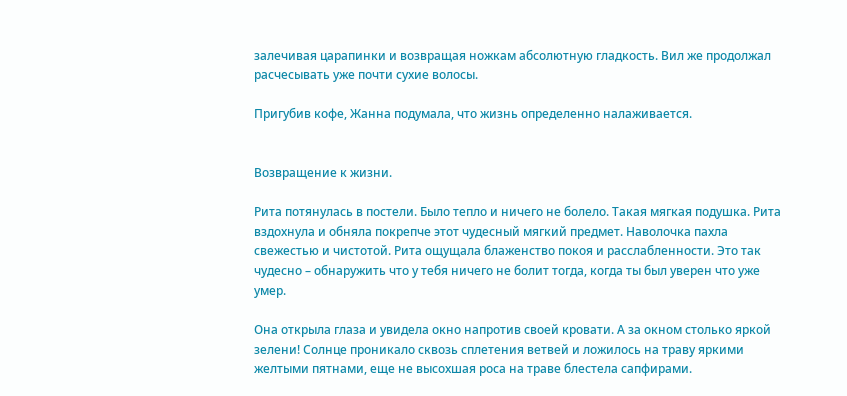залечивая царапинки и возвращая ножкам абсолютную гладкость. Вил же продолжал расчесывать уже почти сухие волосы.

Пригубив кофе, Жанна подумала, что жизнь определенно налаживается.


Возвращение к жизни.

Рита потянулась в постели. Было тепло и ничего не болело. Такая мягкая подушка. Рита вздохнула и обняла покрепче этот чудесный мягкий предмет. Наволочка пахла свежестью и чистотой. Рита ощущала блаженство покоя и расслабленности. Это так чудесно – обнаружить что у тебя ничего не болит тогда, когда ты был уверен что уже умер.

Она открыла глаза и увидела окно напротив своей кровати. А за окном столько яркой зелени! Солнце проникало сквозь сплетения ветвей и ложилось на траву яркими желтыми пятнами, еще не высохшая роса на траве блестела сапфирами.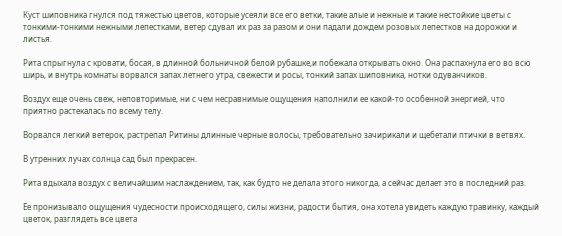Куст шиповника гнулся под тяжестью цветов, которые усеяли все его ветки, такие алые и нежные и такие нестойкие цветы с тонкими-тонкими нежными лепестками, ветер сдувал их раз за разом и они падали дождем розовых лепестков на дорожки и листья.

Рита спрыгнула с кровати, босая, в длинной больничной белой рубашке,и побежала открывать окно. Она распахнула его во всю ширь, и внутрь комнаты ворвался запах летнего утра, свежести и росы, тонкий запах шиповника, нотки одуванчиков.

Воздух еще очень свеж, неповторимые, ни с чем несравнимые ощущения наполнили ее какой-то особенной энергией, что приятно растекалась по всему телу.

Ворвался легкий ветерок, растрепал Ритины длинные черные волосы, требовательно зачирикали и щебетали птички в ветвях.

В утренних лучах солнца сад был прекрасен.

Рита вдыхала воздух с величайшим наслаждением, так, как будто не делала этого никогда, а сейчас делает это в последний раз.

Ее пронизывало ощущения чудесности происходящего, силы жизни, радости бытия, она хотела увидеть каждую травинку, каждый цветок, разглядеть все цвета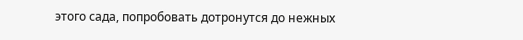этого сада, попробовать дотронутся до нежных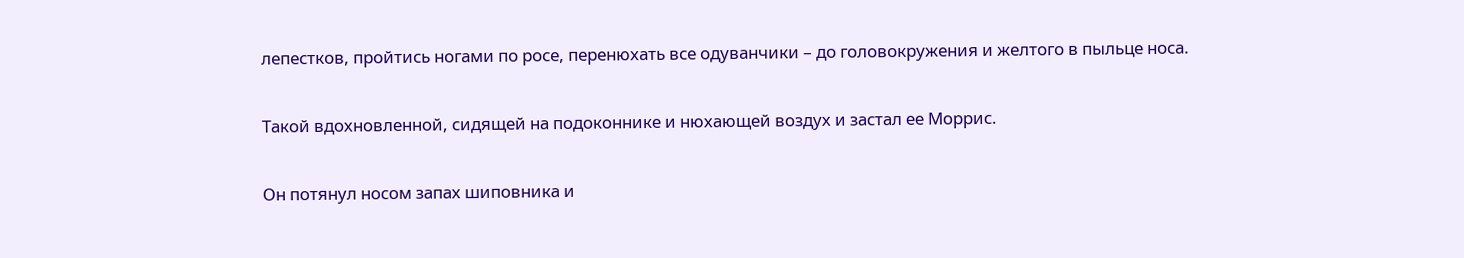лепестков, пройтись ногами по росе, перенюхать все одуванчики – до головокружения и желтого в пыльце носа.

Такой вдохновленной, сидящей на подоконнике и нюхающей воздух и застал ее Моррис.

Он потянул носом запах шиповника и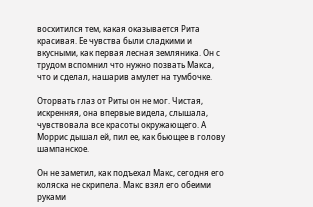восхитился тем, какая оказывается Рита красивая. Ее чувства были сладкими и вкусными, как первая лесная земляника. Он с трудом вспомнил что нужно позвать Макса, что и сделал, нашарив амулет на тумбочке.

Оторвать глаз от Риты он не мог. Чистая, искренняя, она впервые видела, слышала, чувствовала все красоты окружающего. А Моррис дышал ей, пил ее, как бьющее в голову шампанское.

Он не заметил, как подъехал Макс, сегодня его коляска не скрипела. Макс взял его обеими руками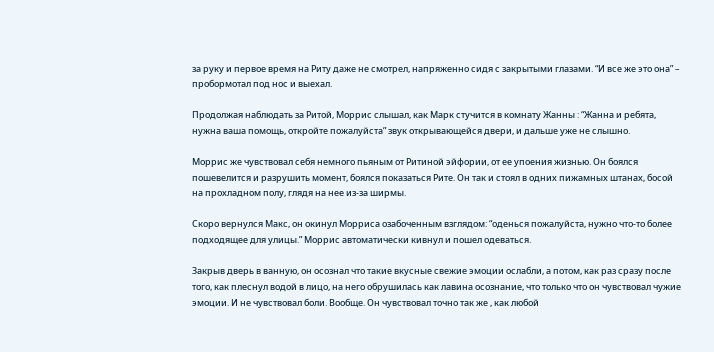за руку и первое время на Риту даже не смотрел, напряженно сидя с закрытыми глазами. “И все же это она” – пробормотал под нос и выехал.

Продолжая наблюдать за Ритой, Моррис слышал, как Марк стучится в комнату Жанны : “Жанна и ребята, нужна ваша помощь, откройте пожалуйста” звук открывающейся двери, и дальше уже не слышно.

Моррис же чувствовал себя немного пьяным от Ритиной эйфории, от ее упоения жизнью. Он боялся пошевелится и разрушить момент, боялся показаться Рите. Он так и стоял в одних пижамных штанах, босой на прохладном полу, глядя на нее из-за ширмы.

Скоро вернулся Макс, он окинул Морриса озабоченным взглядом: “оденься пожалуйста, нужно что-то более подходящее для улицы.” Моррис автоматически кивнул и пошел одеваться.

Закрыв дверь в ванную, он осознал что такие вкусные свежие эмоции ослабли, а потом, как раз сразу после того, как плеснул водой в лицо, на него обрушилась как лавина осознание, что только что он чувствовал чужие эмоции. И не чувствовал боли. Вообще. Он чувствовал точно так же , как любой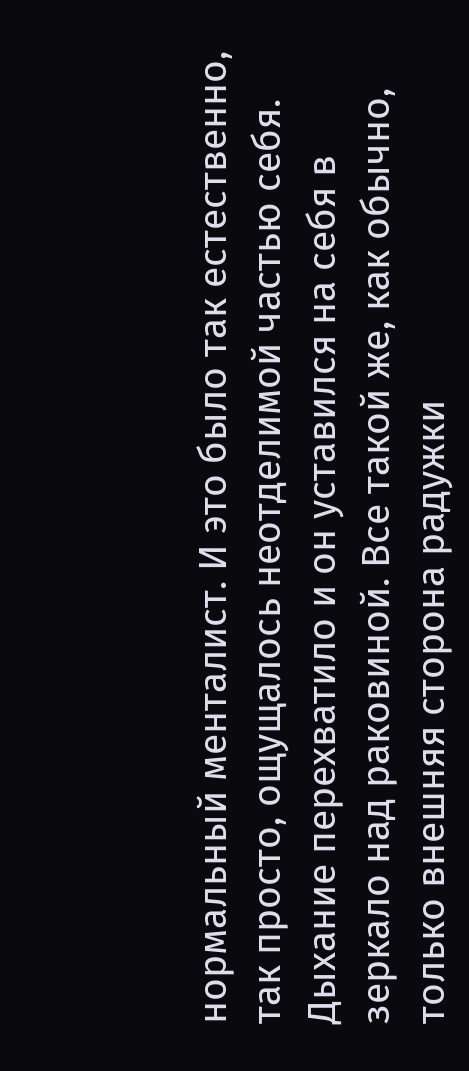нормальный менталист. И это было так естественно, так просто, ощущалось неотделимой частью себя. Дыхание перехватило и он уставился на себя в зеркало над раковиной. Все такой же, как обычно, только внешняя сторона радужки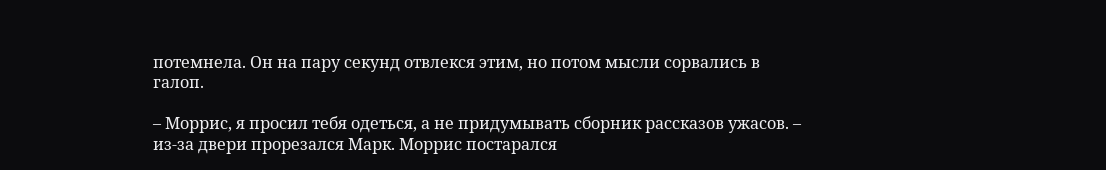потемнела. Он на пару секунд отвлекся этим, но потом мысли сорвались в галоп.

– Моррис, я просил тебя одеться, а не придумывать сборник рассказов ужасов. – из-за двери прорезался Марк. Моррис постарался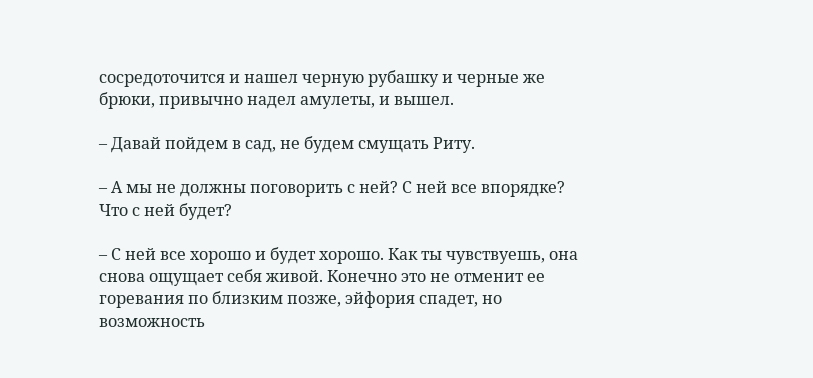сосредоточится и нашел черную рубашку и черные же брюки, привычно надел амулеты, и вышел.

– Давай пойдем в сад, не будем смущать Риту.

– А мы не должны поговорить с ней? С ней все впорядке? Что с ней будет?

– С ней все хорошо и будет хорошо. Как ты чувствуешь, она снова ощущает себя живой. Конечно это не отменит ее горевания по близким позже, эйфория спадет, но возможность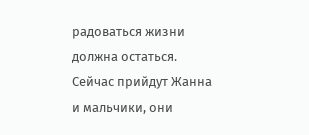радоваться жизни должна остаться. Сейчас прийдут Жанна и мальчики, они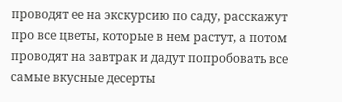проводят ее на экскурсию по саду, расскажут про все цветы, которые в нем растут, а потом проводят на завтрак и дадут попробовать все самые вкусные десерты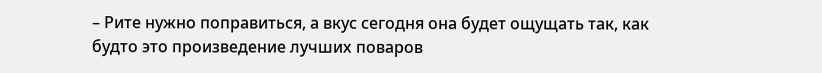– Рите нужно поправиться, а вкус сегодня она будет ощущать так, как будто это произведение лучших поваров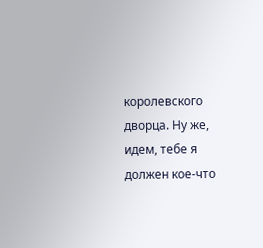королевского дворца. Ну же, идем, тебе я должен кое-что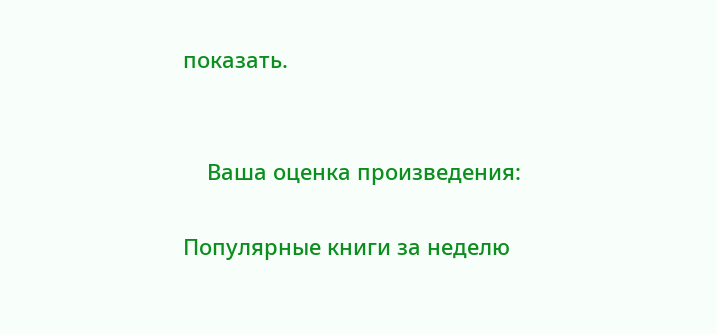показать.


    Ваша оценка произведения:

Популярные книги за неделю